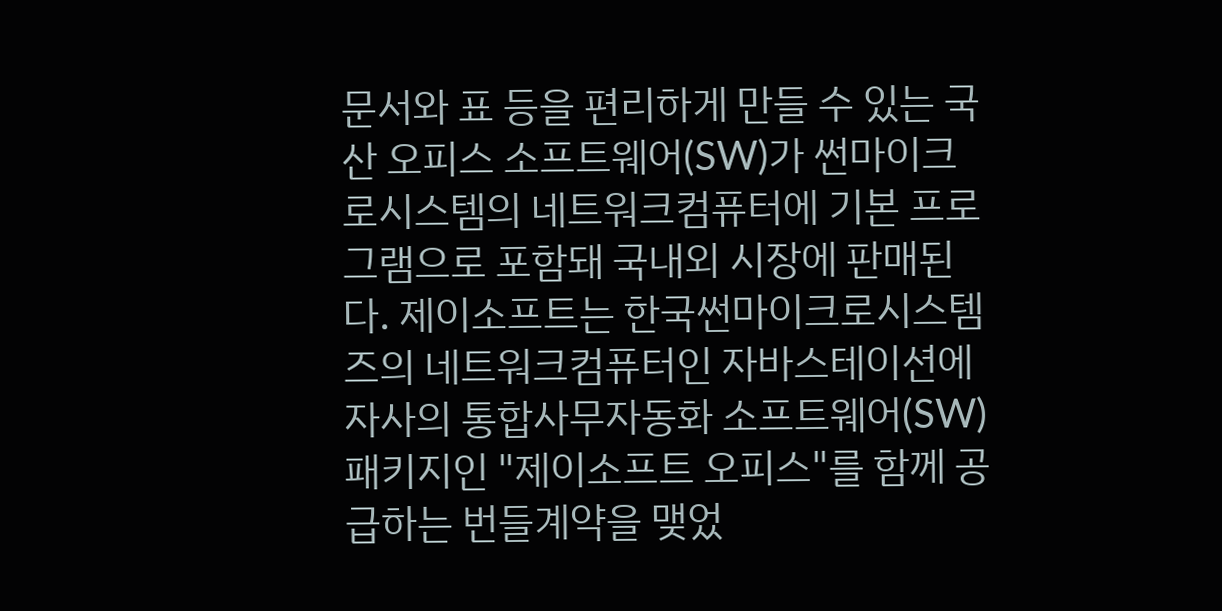문서와 표 등을 편리하게 만들 수 있는 국산 오피스 소프트웨어(SW)가 썬마이크로시스템의 네트워크컴퓨터에 기본 프로그램으로 포함돼 국내외 시장에 판매된다. 제이소프트는 한국썬마이크로시스템즈의 네트워크컴퓨터인 자바스테이션에 자사의 통합사무자동화 소프트웨어(SW)패키지인 "제이소프트 오피스"를 함께 공급하는 번들계약을 맺었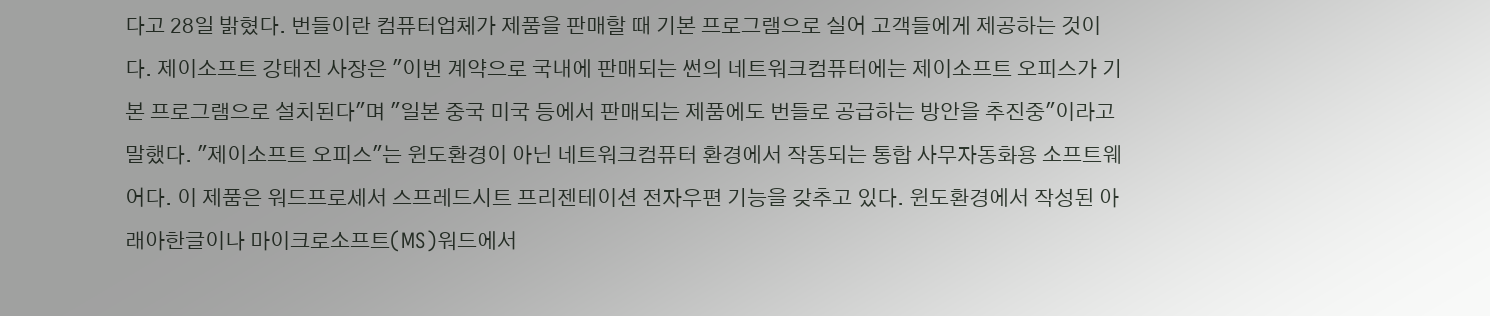다고 28일 밝혔다. 번들이란 컴퓨터업체가 제품을 판매할 때 기본 프로그램으로 실어 고객들에게 제공하는 것이다. 제이소프트 강태진 사장은 "이번 계약으로 국내에 판매되는 썬의 네트워크컴퓨터에는 제이소프트 오피스가 기본 프로그램으로 설치된다"며 "일본 중국 미국 등에서 판매되는 제품에도 번들로 공급하는 방안을 추진중"이라고 말했다. "제이소프트 오피스"는 윈도환경이 아닌 네트워크컴퓨터 환경에서 작동되는 통합 사무자동화용 소프트웨어다. 이 제품은 워드프로세서 스프레드시트 프리젠테이션 전자우편 기능을 갖추고 있다. 윈도환경에서 작성된 아래아한글이나 마이크로소프트(MS)워드에서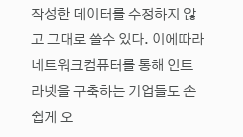작성한 데이터를 수정하지 않고 그대로 쓸수 있다. 이에따라 네트워크컴퓨터를 통해 인트라넷을 구축하는 기업들도 손쉽게 오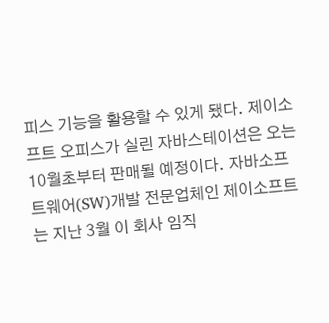피스 기능을 활용할 수 있게 됐다. 제이소프트 오피스가 실린 자바스테이션은 오는 10월초부터 판매될 예정이다. 자바소프트웨어(SW)개발 전문업체인 제이소프트는 지난 3월 이 회사 임직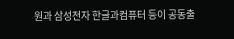원과 삼성전자 한글과컴퓨터 등이 공동출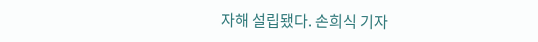자해 설립됐다. 손희식 기자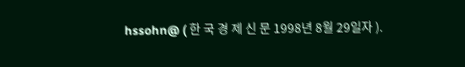hssohn@ ( 한 국 경 제 신 문 1998년 8월 29일자 ).